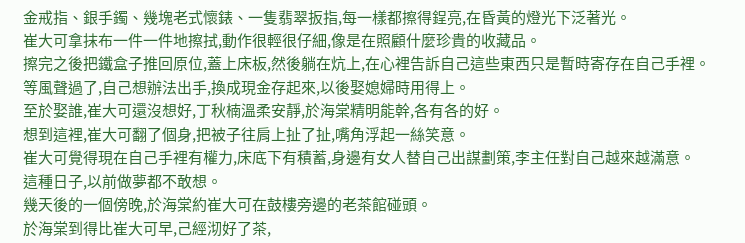金戒指、銀手鐲、幾塊老式懷錶、一隻翡翠扳指,每一樣都擦得鋥亮,在昏黃的燈光下泛著光。
崔大可拿抹布一件一件地擦拭,動作很輕很仔細,像是在照顧什麼珍貴的收藏品。
擦完之後把鐵盒子推回原位,蓋上床板,然後躺在炕上,在心裡告訴自己這些東西只是暫時寄存在自己手裡。
等風聲過了,自己想辦法出手,換成現金存起來,以後娶媳婦時用得上。
至於娶誰,崔大可還沒想好,丁秋楠溫柔安靜,於海棠精明能幹,各有各的好。
想到這裡,崔大可翻了個身,把被子往肩上扯了扯,嘴角浮起一絲笑意。
崔大可覺得現在自己手裡有權力,床底下有積蓄,身邊有女人替自己出謀劃策,李主任對自己越來越滿意。
這種日子,以前做夢都不敢想。
幾天後的一個傍晚,於海棠約崔大可在鼓樓旁邊的老茶館碰頭。
於海棠到得比崔大可早,己經沏好了茶,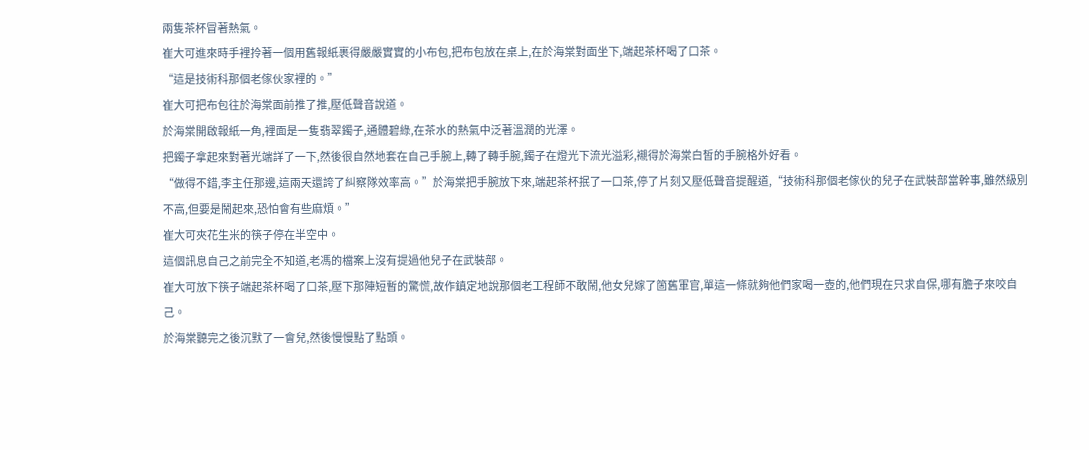兩隻茶杯冒著熱氣。
崔大可進來時手裡拎著一個用舊報紙裹得嚴嚴實實的小布包,把布包放在桌上,在於海棠對面坐下,端起茶杯喝了口茶。
“這是技術科那個老傢伙家裡的。”
崔大可把布包往於海棠面前推了推,壓低聲音說道。
於海棠開啟報紙一角,裡面是一隻翡翠鐲子,通體碧綠,在茶水的熱氣中泛著溫潤的光澤。
把鐲子拿起來對著光端詳了一下,然後很自然地套在自己手腕上,轉了轉手腕,鐲子在燈光下流光溢彩,襯得於海棠白皙的手腕格外好看。
“做得不錯,李主任那邊,這兩天還誇了糾察隊效率高。”於海棠把手腕放下來,端起茶杯抿了一口茶,停了片刻又壓低聲音提醒道,“技術科那個老傢伙的兒子在武裝部當幹事,雖然級別不高,但要是鬧起來,恐怕會有些麻煩。”
崔大可夾花生米的筷子停在半空中。
這個訊息自己之前完全不知道,老馮的檔案上沒有提過他兒子在武裝部。
崔大可放下筷子端起茶杯喝了口茶,壓下那陣短暫的驚慌,故作鎮定地說那個老工程師不敢鬧,他女兒嫁了箇舊軍官,單這一條就夠他們家喝一壺的,他們現在只求自保,哪有膽子來咬自己。
於海棠聽完之後沉默了一會兒,然後慢慢點了點頭。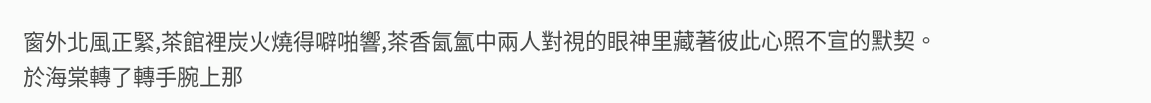窗外北風正緊,茶館裡炭火燒得噼啪響,茶香氤氳中兩人對視的眼神里藏著彼此心照不宣的默契。
於海棠轉了轉手腕上那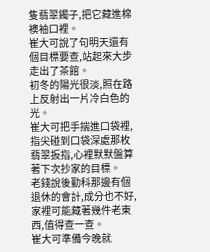隻翡翠鐲子,把它藏進棉襖袖口裡。
崔大可說了句明天還有個目標要查,站起來大步走出了茶館。
初冬的陽光很淡,照在路上反射出一片冷白色的光。
崔大可把手揣進口袋裡,指尖碰到口袋深處那枚翡翠扳指,心裡默默盤算著下次抄家的目標。
老錢說後勤科那邊有個退休的會計,成分也不好,家裡可能藏著幾件老東西,值得查一查。
崔大可準備今晚就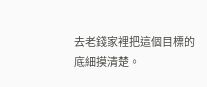去老錢家裡把這個目標的底細摸清楚。